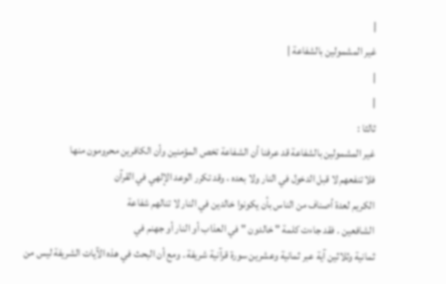|
غير المشمولين بالشفاعة |
|
|
ثالثا :
غير المشمولين بالشفاعة قد عرفنا أن الشفاعة تخص المؤمنين وأن الكافرين محرومون منها
فلا تنفعهم لا قبل الدخول في النار ولا بعده ، وقد تكرر الوعد الإلهي في القرآن
الكريم لعدة أصناف من الناس بأن يكونوا خالدين في النار لا تنالهم شفاعة
الشافعين . فقد جاءت كلمة " خالدون " في العذاب أو النار أو جهنم في
ثمانية وثلاثين آية عبر ثمانية وعشرين سورة قرآنية شريفة . ومع أن البحث في هذه الآيات الشريفة ليس من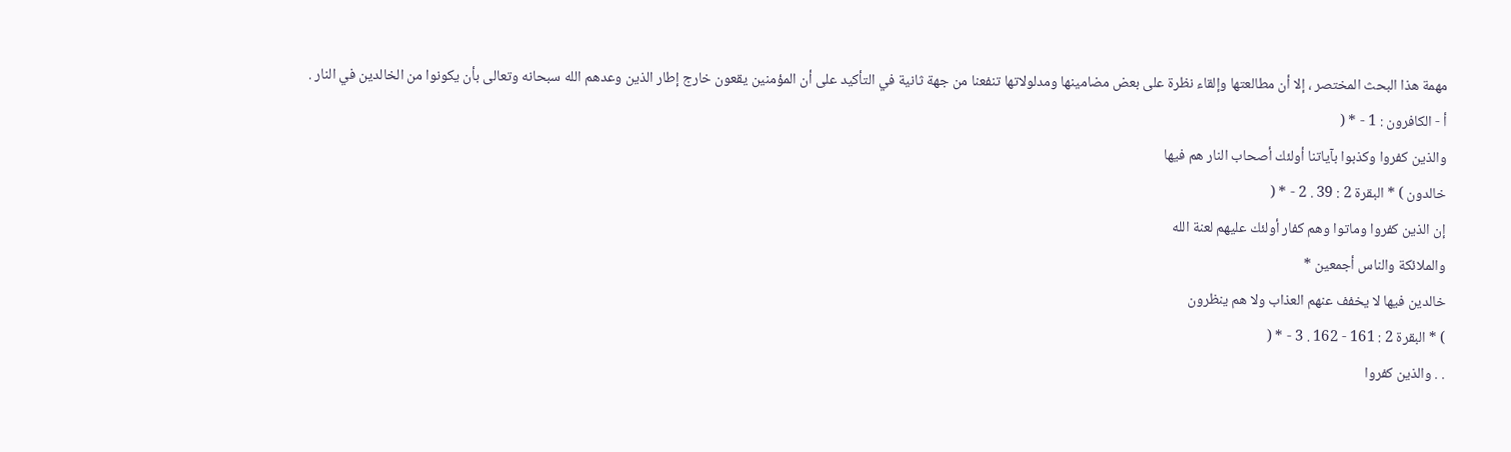مهمة هذا البحث المختصر ، إلا أن مطالعتها وإلقاء نظرة على بعض مضامينها ومدلولاتها تنفعنا من جهة ثانية في التأكيد على أن المؤمنين يقعون خارج إطار الذين وعدهم الله سبحانه وتعالى بأن يكونوا من الخالدين في النار .
أ - الكافرون : 1 - * (
والذين كفروا وكذبوا بآياتنا أولئك أصحاب النار هم فيها
خالدون ) * البقرة 2 : 39 . 2 - * (
إن الذين كفروا وماتوا وهم كفار أولئك عليهم لعنة الله
والملائكة والناس أجمعين *
خالدين فيها لا يخفف عنهم العذاب ولا هم ينظرون
) * البقرة 2 : 161 - 162 . 3 - * (
. . والذين كفروا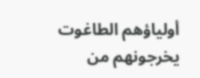أولياؤهم الطاغوت يخرجونهم من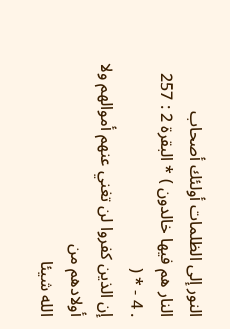النور إلى الظلمات أولئك أصحاب
النار هم فيها خالدون ) * البقرة 2 : 257
. 4 - * (
إن الذين كفروا لن تغني عنهم أموالهم ولا أولادهم من
الله شيئا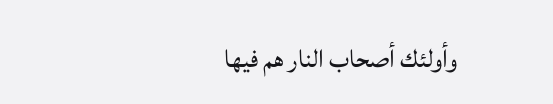وأولئك أصحاب النار هم فيها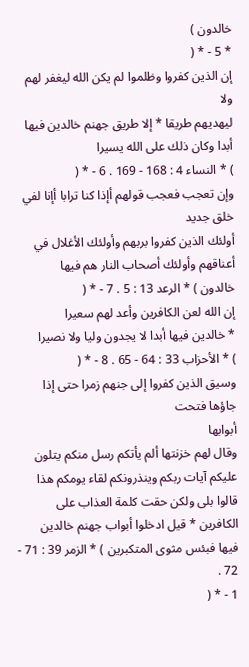خالدون )
* 5 - * (
إن الذين كفروا وظلموا لم يكن الله ليغفر لهم ولا
ليهديهم طريقا * إلا طريق جهنم خالدين فيها أبدا وكان ذلك على الله يسيرا
) * النساء 4 : 168 - 169 . 6 - * (
وإن تعجب فعجب قولهم أإذا كنا ترابا أإنا لفي خلق جديد
أولئك الذين كفروا بربهم وأولئك الأغلال في أعناقهم وأولئك أصحاب النار هم فيها
خالدون ) * الرعد 13 : 5 . 7 - * (
إن الله لعن الكافرين وأعد لهم سعيرا
* خالدين فيها أبدا لا يجدون وليا ولا نصيرا
) * الأحزاب 33 : 64 - 65 . 8 - * (
وسيق الذين كفروا إلى جنهم زمرا حتى إذا جاؤها فتحت
أبوابها
وقال لهم خزنتها ألم يأتكم رسل منكم يتلون عليكم آيات ربكم وينذرونكم لقاء يومكم هذا قالوا بلى ولكن حقت كلمة العذاب على الكافرين * قيل ادخلوا أبواب جهنم خالدين فيها فبئس مثوى المتكبرين ) * الزمر 39 : 71 - 72 .
1 - * (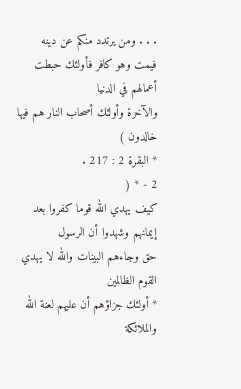. . . ومن يرتدد منكم عن دينه فيمت وهو كافر فأولئك حبطت أعمالهم في الدنيا
والآخرة وأولئك أصحاب النار هم فيها خالدون )
* البقرة 2 : 217 .
2 - * (
كيف يهدي الله قوما كفروا بعد إيمانهم وشهدوا أن الرسول
حق وجاءهم البينات والله لا يهدي القوم الظالمين
* أولئك جزاؤهم أن عليهم لعنة الله والملائكة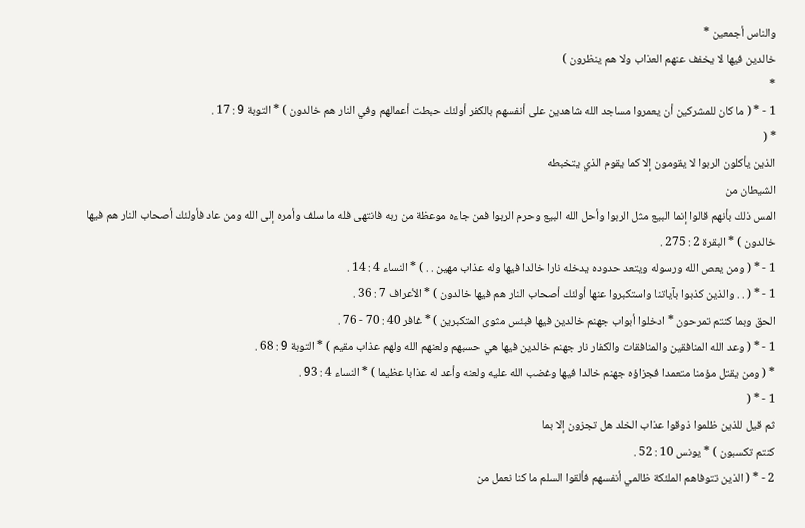والناس أجمعين *
خالدين فيها لا يخفف عنهم العذاب ولا هم ينظرون )
*
1 - * ( ما كان للمشركين أن يعمروا مساجد الله شاهدين على أنفسهم بالكفر أولئك حبطت أعمالهم وفي النار هم خالدون ) * التوبة 9 : 17 .
* (
الذين يأكلون الربوا لا يقومون إلا كما يقوم الذي يتخبطه
الشيطان من
المس ذلك بأنهم قالوا إنما البيع مثل الربوا وأحل الله البيع وحرم الربوا فمن جاءه موعظة من ربه فانتهى فله ما سلف وأمره إلى الله ومن عاد فأولئك أصحاب النار هم فيها خالدون ) * البقرة 2 : 275 .
1 - * ( ومن يعص الله ورسوله ويتعد حدوده يدخله نارا خالدا فيها وله عذاب مهين . . ) * النساء 4 : 14 .
1 - * ( . . والذين كذبوا بآياتنا واستكبروا عنها أولئك أصحاب النار هم فيها خالدون ) * الأعراف 7 : 36 .
الحق وبما كنتم تمرحون * ادخلوا أبواب جهنم خالدين فيها فبئس مثوى المتكبرين ) * غافر 40 : 70 - 76 .
1 - * ( وعد الله المنافقين والمنافقات والكفار نار جهنم خالدين فيها هي حسبهم ولعنهم الله ولهم عذاب مقيم ) * التوبة 9 : 68 .
* ( ومن يقتل مؤمنا متعمدا فجزاؤه جهنم خالدا فيها وغضب الله عليه ولعنه وأعد له عذابا عظيما ) * النساء 4 : 93 .
1 - * (
ثم قيل للذين ظلموا ذوقوا عذاب الخلد هل تجزون إلا بما
كنتم تكسبون ) * يونس 10 : 52 .
2 - * ( الذين تتوفاهم الملئكة ظالمي أنفسهم فألقوا السلم ما كنا نعمل من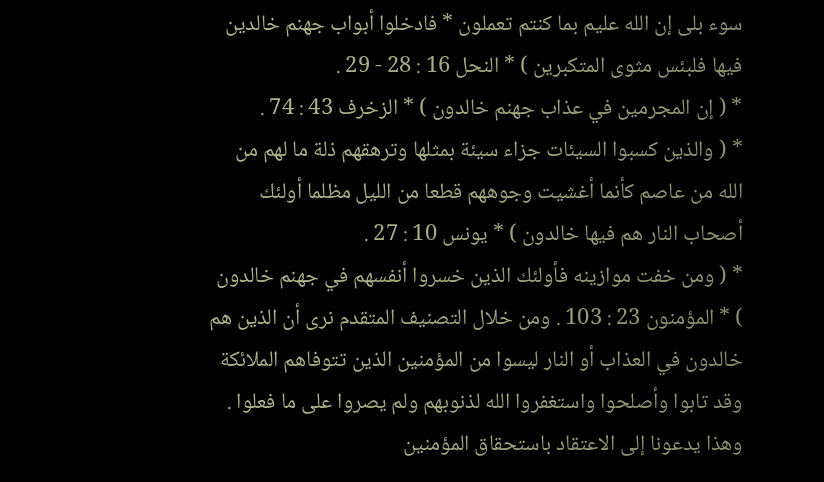سوء بلى إن الله عليم بما كنتم تعملون * فادخلوا أبواب جهنم خالدين فيها فلبئس مثوى المتكبرين ) * النحل 16 : 28 - 29 .
* ( إن المجرمين في عذاب جهنم خالدون ) * الزخرف 43 : 74 .
* ( والذين كسبوا السيئات جزاء سيئة بمثلها وترهقهم ذلة ما لهم من الله من عاصم كأنما أغشيت وجوههم قطعا من الليل مظلما أولئك أصحاب النار هم فيها خالدون ) * يونس 10 : 27 .
* ( ومن خفت موازينه فأولئك الذين خسروا أنفسهم في جهنم خالدون ) * المؤمنون 23 : 103 . ومن خلال التصنيف المتقدم نرى أن الذين هم خالدون في العذاب أو النار ليسوا من المؤمنين الذين تتوفاهم الملائكة وقد تابوا وأصلحوا واستغفروا الله لذنوبهم ولم يصروا على ما فعلوا . وهذا يدعونا إلى الاعتقاد باستحقاق المؤمنين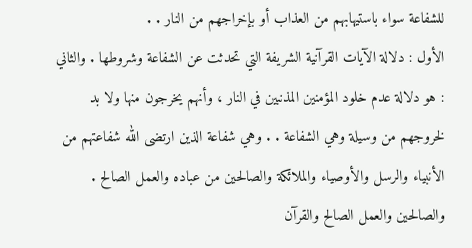للشفاعة سواء باستيهابهم من العذاب أو بإخراجهم من النار . .
الأول : دلالة الآيات القرآنية الشريفة التي تحدثت عن الشفاعة وشروطها . والثاني : هو دلالة عدم خلود المؤمنين المذنبين في النار ، وأنهم يخرجون منها ولا بد لخروجهم من وسيلة وهي الشفاعة . . وهي شفاعة الذين ارتضى الله شفاعتهم من الأنبياء والرسل والأوصياء والملائكة والصالحين من عباده والعمل الصالح .
والصالحين والعمل الصالح والقرآن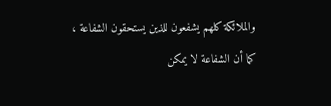والملائكة كلهم يشفعون للذين يستحقون الشفاعة ، كما أن الشفاعة لا يمكن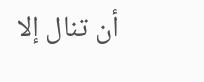أن تنال إلا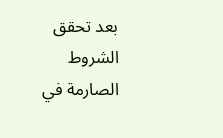بعد تحقق الشروط الصارمة في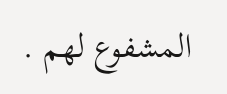المشفوع لهم .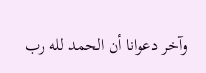وآخر دعوانا أن الحمد لله رب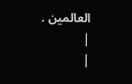العالمين .
|
|